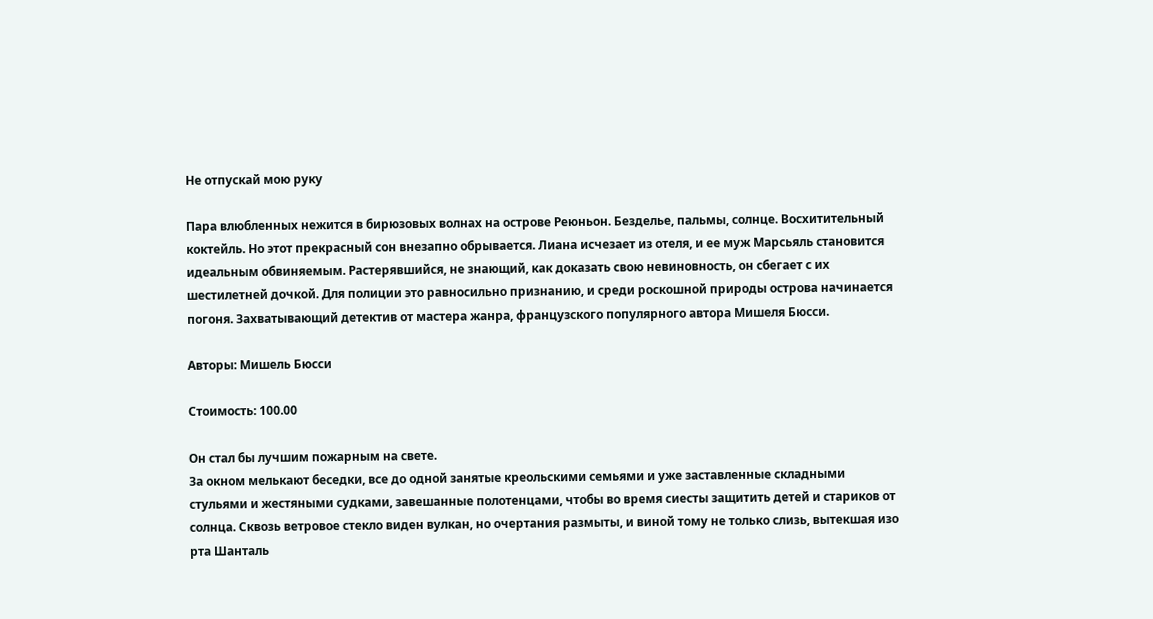Не отпускай мою руку

Пара влюбленных нежится в бирюзовых волнах на острове Реюньон. Безделье, пальмы, солнце. Восхитительный коктейль. Но этот прекрасный сон внезапно обрывается. Лиана исчезает из отеля, и ее муж Марсьяль становится идеальным обвиняемым. Растерявшийся, не знающий, как доказать свою невиновность, он сбегает с их шестилетней дочкой. Для полиции это равносильно признанию, и среди роскошной природы острова начинается погоня. Захватывающий детектив от мастера жанра, французского популярного автора Мишеля Бюсси.

Авторы: Мишель Бюсси

Стоимость: 100.00

Он стал бы лучшим пожарным на свете.
За окном мелькают беседки, все до одной занятые креольскими семьями и уже заставленные складными стульями и жестяными судками, завешанные полотенцами, чтобы во время сиесты защитить детей и стариков от солнца. Сквозь ветровое стекло виден вулкан, но очертания размыты, и виной тому не только слизь, вытекшая изо рта Шанталь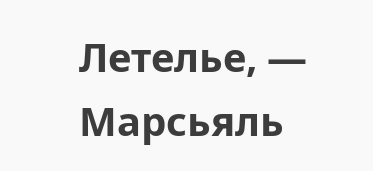Летелье, — Марсьяль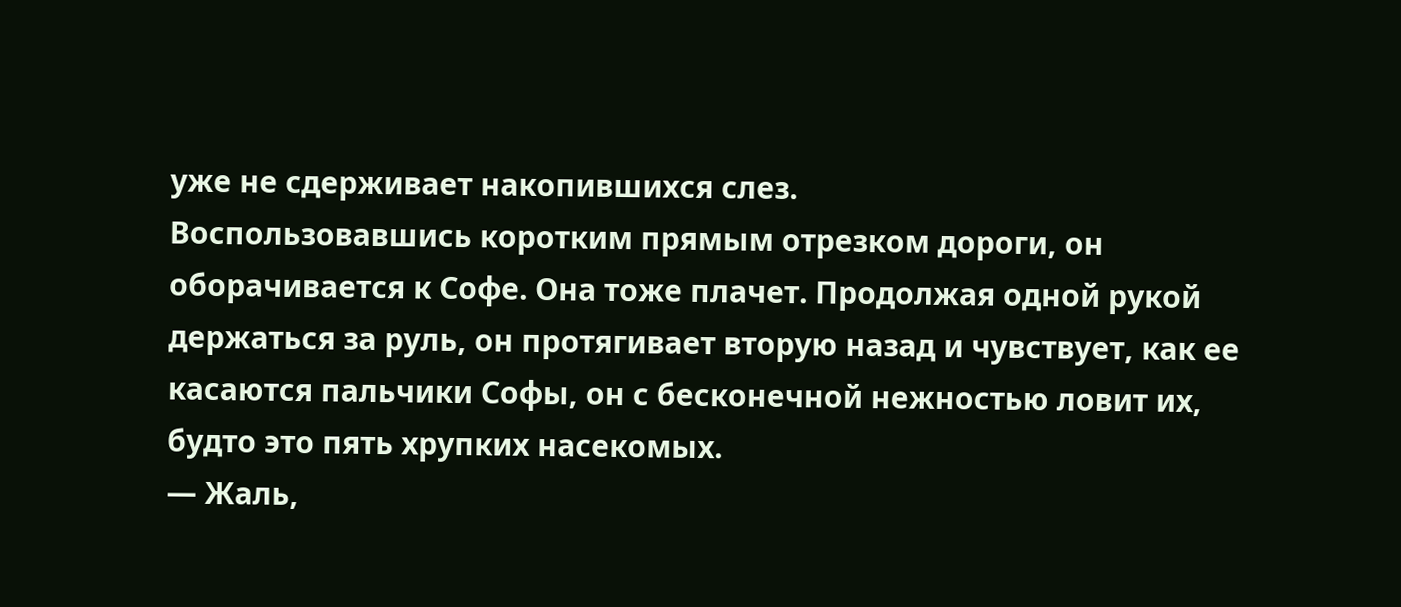уже не сдерживает накопившихся слез.
Воспользовавшись коротким прямым отрезком дороги, он оборачивается к Софе. Она тоже плачет. Продолжая одной рукой держаться за руль, он протягивает вторую назад и чувствует, как ее касаются пальчики Софы, он с бесконечной нежностью ловит их, будто это пять хрупких насекомых.
— Жаль,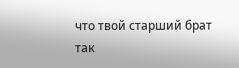что твой старший брат так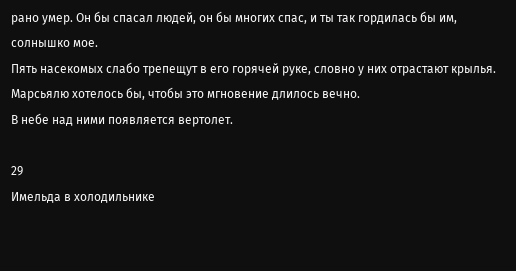рано умер. Он бы спасал людей, он бы многих спас, и ты так гордилась бы им, солнышко мое.
Пять насекомых слабо трепещут в его горячей руке, словно у них отрастают крылья. Марсьялю хотелось бы, чтобы это мгновение длилось вечно.
В небе над ними появляется вертолет.

29
Имельда в холодильнике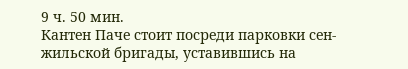9 ч. 50 мин.
Кантен Паче стоит посреди парковки сен-жильской бригады, уставившись на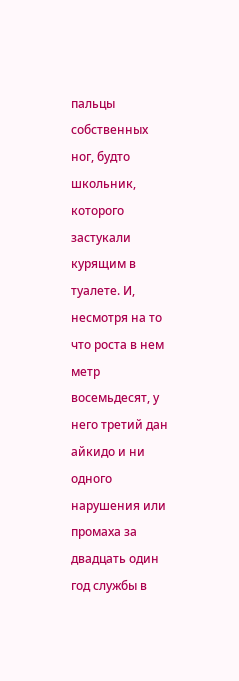пальцы собственных ног, будто школьник, которого застукали курящим в туалете. И, несмотря на то что роста в нем метр восемьдесят, у него третий дан айкидо и ни одного нарушения или промаха за двадцать один год службы в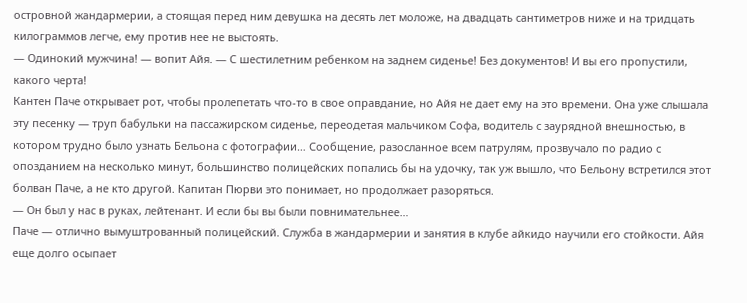островной жандармерии, а стоящая перед ним девушка на десять лет моложе, на двадцать сантиметров ниже и на тридцать килограммов легче, ему против нее не выстоять.
— Одинокий мужчина! — вопит Айя. — С шестилетним ребенком на заднем сиденье! Без документов! И вы его пропустили, какого черта!
Кантен Паче открывает рот, чтобы пролепетать что-то в свое оправдание, но Айя не дает ему на это времени. Она уже слышала эту песенку — труп бабульки на пассажирском сиденье, переодетая мальчиком Софа, водитель с заурядной внешностью, в котором трудно было узнать Бельона с фотографии… Сообщение, разосланное всем патрулям, прозвучало по радио с опозданием на несколько минут, большинство полицейских попались бы на удочку, так уж вышло, что Бельону встретился этот болван Паче, а не кто другой. Капитан Пюрви это понимает, но продолжает разоряться.
— Он был у нас в руках, лейтенант. И если бы вы были повнимательнее…
Паче — отлично вымуштрованный полицейский. Служба в жандармерии и занятия в клубе айкидо научили его стойкости. Айя еще долго осыпает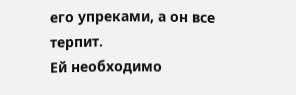его упреками, а он все терпит.
Ей необходимо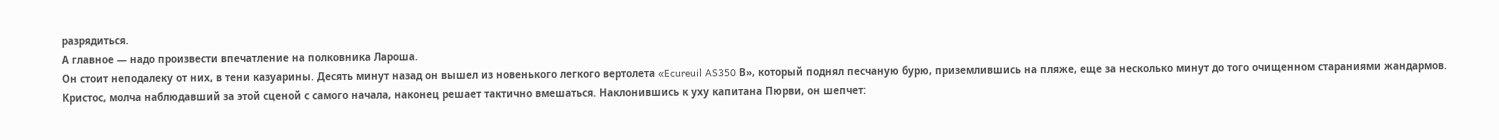разрядиться.
А главное — надо произвести впечатление на полковника Лароша.
Он стоит неподалеку от них, в тени казуарины. Десять минут назад он вышел из новенького легкого вертолета «Ecureuil AS350 В», который поднял песчаную бурю, приземлившись на пляже, еще за несколько минут до того очищенном стараниями жандармов.
Кристос, молча наблюдавший за этой сценой с самого начала, наконец решает тактично вмешаться. Наклонившись к уху капитана Пюрви, он шепчет: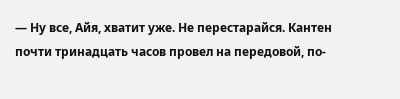— Ну все, Айя, хватит уже. Не перестарайся. Кантен почти тринадцать часов провел на передовой, по-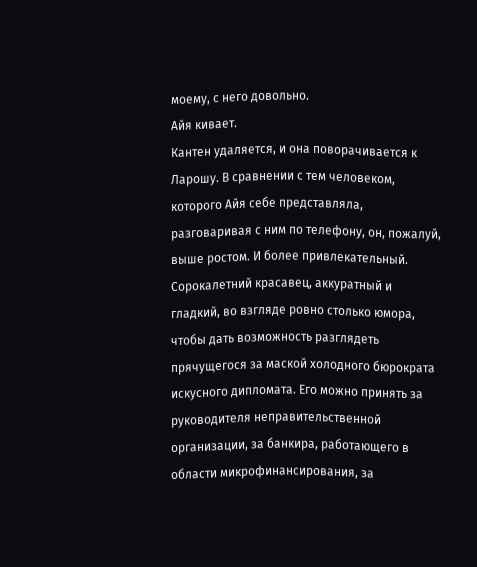моему, с него довольно.
Айя кивает.
Кантен удаляется, и она поворачивается к Ларошу. В сравнении с тем человеком, которого Айя себе представляла, разговаривая с ним по телефону, он, пожалуй, выше ростом. И более привлекательный. Сорокалетний красавец, аккуратный и гладкий, во взгляде ровно столько юмора, чтобы дать возможность разглядеть прячущегося за маской холодного бюрократа искусного дипломата. Его можно принять за руководителя неправительственной организации, за банкира, работающего в области микрофинансирования, за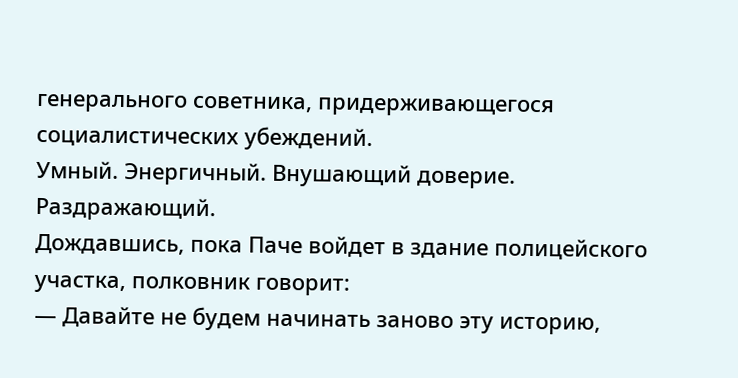генерального советника, придерживающегося социалистических убеждений.
Умный. Энергичный. Внушающий доверие.
Раздражающий.
Дождавшись, пока Паче войдет в здание полицейского участка, полковник говорит:
— Давайте не будем начинать заново эту историю,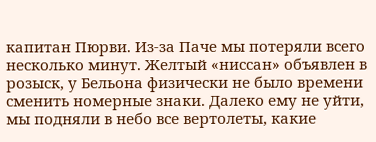капитан Пюрви. Из-за Паче мы потеряли всего несколько минут. Желтый «ниссан» объявлен в розыск, у Бельона физически не было времени сменить номерные знаки. Далеко ему не уйти, мы подняли в небо все вертолеты, какие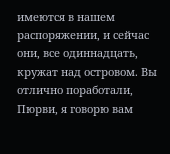имеются в нашем распоряжении, и сейчас они, все одиннадцать, кружат над островом. Вы отлично поработали, Пюрви, я говорю вам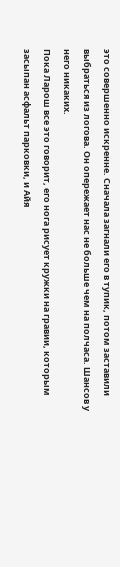это совершенно искренне. Сначала загнали его в тупик, потом заставили выбраться из логова. Он опережает нас не больше чем на полчаса. Шансов у него никаких.
Пока Ларош все это говорит, его нога рисует кружки на гравии, которым засыпан асфальт парковки, и Айя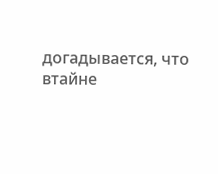догадывается, что втайне